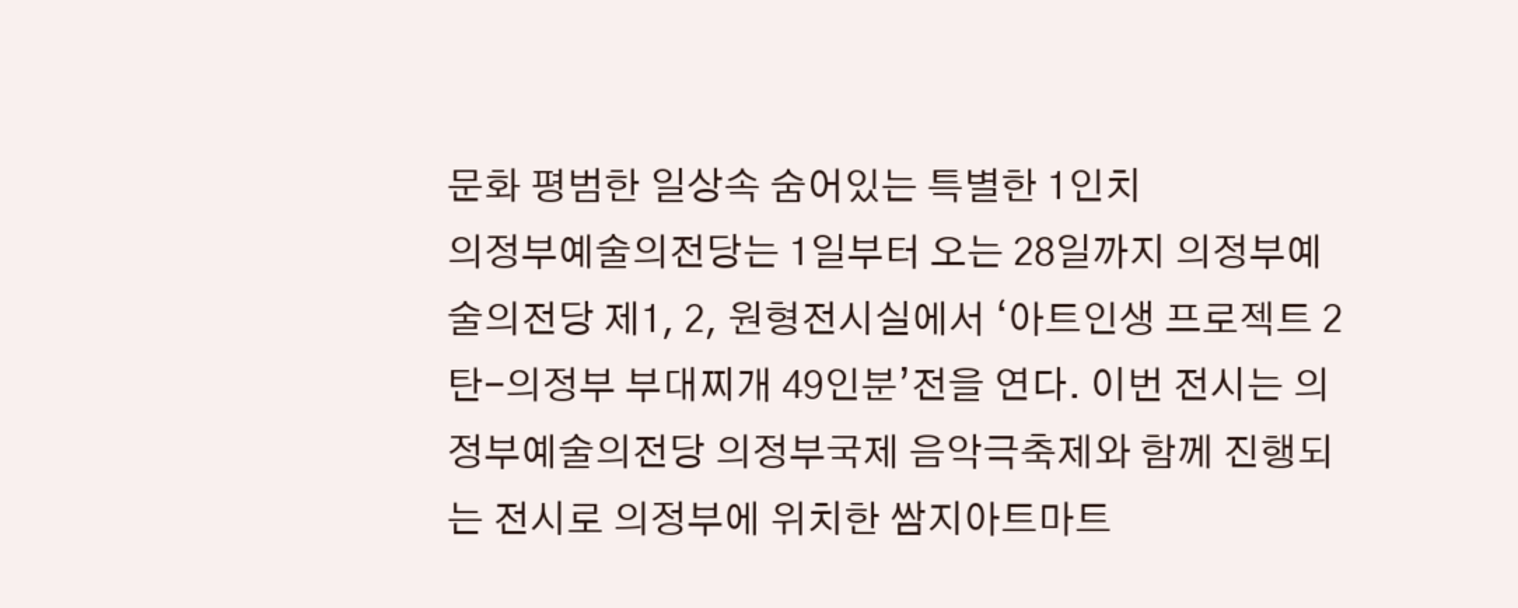문화 평범한 일상속 숨어있는 특별한 1인치
의정부예술의전당는 1일부터 오는 28일까지 의정부예술의전당 제1, 2, 원형전시실에서 ‘아트인생 프로젝트 2탄-의정부 부대찌개 49인분’전을 연다. 이번 전시는 의정부예술의전당 의정부국제 음악극축제와 함께 진행되는 전시로 의정부에 위치한 쌈지아트마트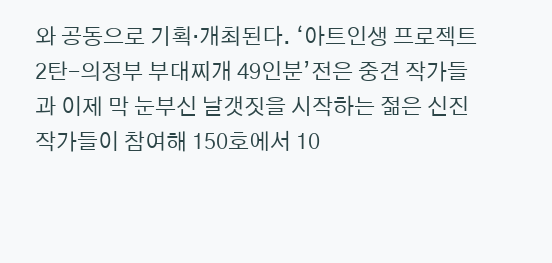와 공동으로 기획·개최된다. ‘아트인생 프로젝트 2탄-의정부 부대찌개 49인분’전은 중견 작가들과 이제 막 눈부신 날갯짓을 시작하는 젊은 신진작가들이 참여해 150호에서 10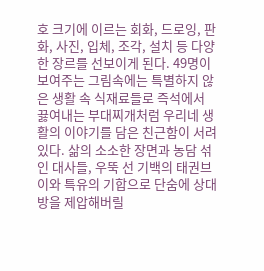호 크기에 이르는 회화, 드로잉, 판화, 사진, 입체, 조각, 설치 등 다양한 장르를 선보이게 된다. 49명이 보여주는 그림속에는 특별하지 않은 생활 속 식재료들로 즉석에서 끓여내는 부대찌개처럼 우리네 생활의 이야기를 담은 친근함이 서려있다. 삶의 소소한 장면과 농담 섞인 대사들, 우뚝 선 기백의 태권브이와 특유의 기합으로 단숨에 상대방을 제압해버릴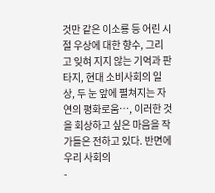것만 같은 이소룡 등 어린 시절 우상에 대한 향수, 그리고 잊혀 지지 않는 기억과 판타지, 현대 소비사회의 일상, 두 눈 앞에 펼쳐지는 자연의 평화로움…, 이러한 것을 회상하고 싶은 마음을 작가들은 전하고 있다. 반면에 우리 사회의
-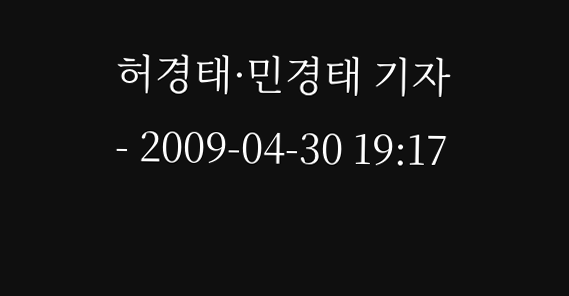허경태·민경태 기자
- 2009-04-30 19:17